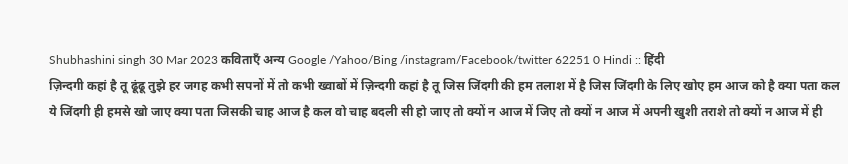Shubhashini singh 30 Mar 2023 कविताएँ अन्य Google /Yahoo/Bing /instagram/Facebook/twitter 62251 0 Hindi :: हिंदी
ज़िन्दगी कहां है तू ढूंढू तुझे हर जगह कभी सपनों में तो कभी ख्वाबों में ज़िन्दगी कहां है तू जिस जिंदगी की हम तलाश में है जिस जिंदगी के लिए खोए हम आज को है क्या पता कल ये जिंदगी ही हमसे खो जाए क्या पता जिसकी चाह आज है कल वो चाह बदली सी हो जाए तो क्यों न आज में जिए तो क्यों न आज में अपनी खुशी तराशे तो क्यों न आज में ही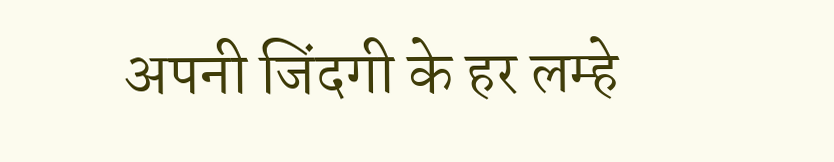अपनी जिंदगी के हर लम्हे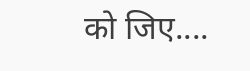को जिए....